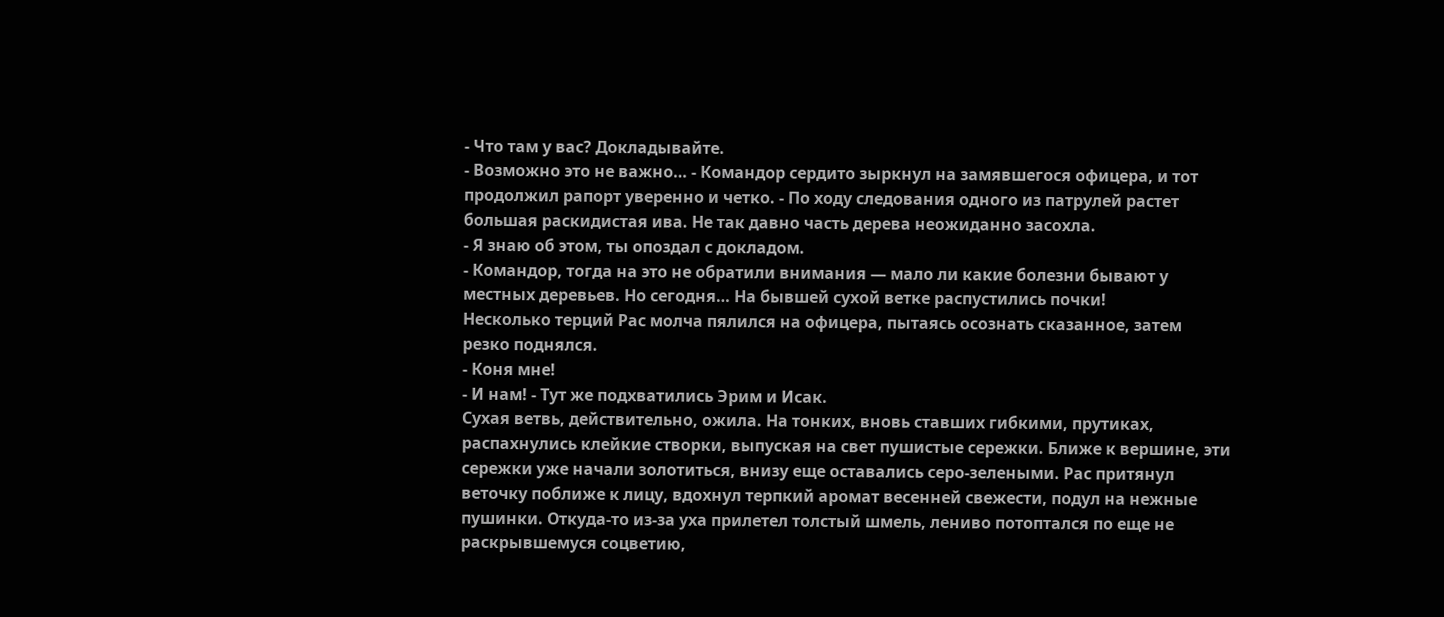- Что там у вас? Докладывайте.
- Возможно это не важно… - Командор сердито зыркнул на замявшегося офицера, и тот продолжил рапорт уверенно и четко. - По ходу следования одного из патрулей растет большая раскидистая ива. Не так давно часть дерева неожиданно засохла.
- Я знаю об этом, ты опоздал с докладом.
- Командор, тогда на это не обратили внимания — мало ли какие болезни бывают у местных деревьев. Но сегодня… На бывшей сухой ветке распустились почки!
Несколько терций Рас молча пялился на офицера, пытаясь осознать сказанное, затем резко поднялся.
- Коня мне!
- И нам! - Тут же подхватились Эрим и Исак.
Сухая ветвь, действительно, ожила. На тонких, вновь ставших гибкими, прутиках, распахнулись клейкие створки, выпуская на свет пушистые сережки. Ближе к вершине, эти сережки уже начали золотиться, внизу еще оставались серо-зелеными. Рас притянул веточку поближе к лицу, вдохнул терпкий аромат весенней свежести, подул на нежные пушинки. Откуда-то из-за уха прилетел толстый шмель, лениво потоптался по еще не раскрывшемуся соцветию,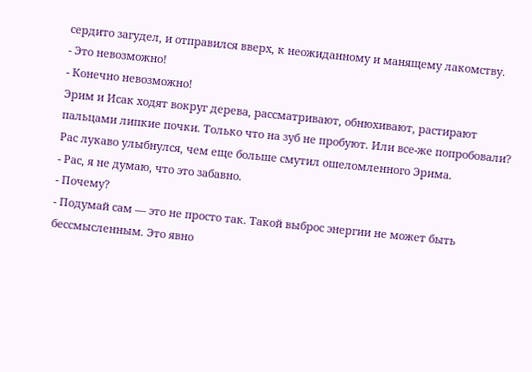сердито загудел, и отправился вверх, к неожиданному и манящему лакомству.
- Это невозможно!
- Конечно невозможно!
Эрим и Исак ходят вокруг дерева, рассматривают, обнюхивают, растирают пальцами липкие почки. Только что на зуб не пробуют. Или все-же попробовали? Рас лукаво улыбнулся, чем еще больше смутил ошеломленного Эрима.
- Рас, я не думаю, что это забавно.
- Почему?
- Подумай сам — это не просто так. Такой выброс энергии не может быть бессмысленным. Это явно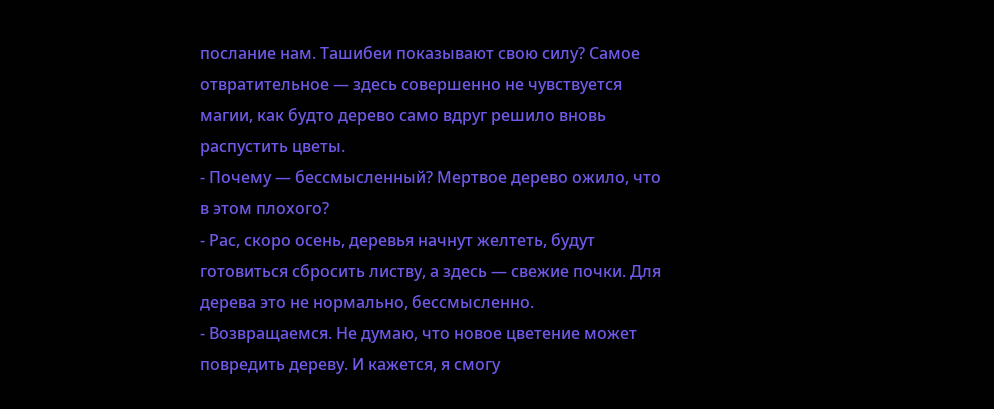послание нам. Ташибеи показывают свою силу? Самое отвратительное — здесь совершенно не чувствуется магии, как будто дерево само вдруг решило вновь распустить цветы.
- Почему — бессмысленный? Мертвое дерево ожило, что в этом плохого?
- Рас, скоро осень, деревья начнут желтеть, будут готовиться сбросить листву, а здесь — свежие почки. Для дерева это не нормально, бессмысленно.
- Возвращаемся. Не думаю, что новое цветение может повредить дереву. И кажется, я смогу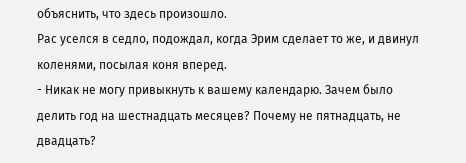объяснить, что здесь произошло.
Рас уселся в седло, подождал, когда Эрим сделает то же, и двинул коленями, посылая коня вперед.
- Никак не могу привыкнуть к вашему календарю. Зачем было делить год на шестнадцать месяцев? Почему не пятнадцать, не двадцать?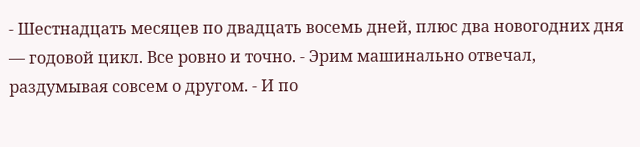- Шестнадцать месяцев по двадцать восемь дней, плюс два новогодних дня — годовой цикл. Все ровно и точно. - Эрим машинально отвечал, раздумывая совсем о другом. - И по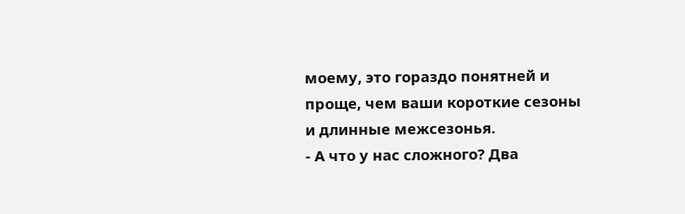моему, это гораздо понятней и проще, чем ваши короткие сезоны и длинные межсезонья.
- А что у нас сложного? Два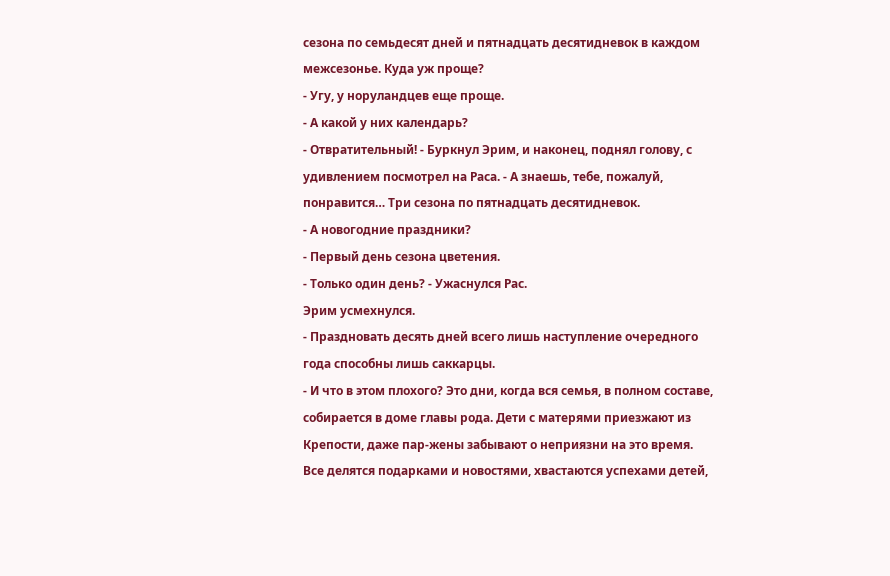сезона по семьдесят дней и пятнадцать десятидневок в каждом межсезонье. Куда уж проще?
- Угу, у норуландцев еще проще.
- А какой у них календарь?
- Отвратительный! - Буркнул Эрим, и наконец, поднял голову, с удивлением посмотрел на Раса. - А знаешь, тебе, пожалуй, понравится… Три сезона по пятнадцать десятидневок.
- А новогодние праздники?
- Первый день сезона цветения.
- Только один день? - Ужаснулся Рас.
Эрим усмехнулся.
- Праздновать десять дней всего лишь наступление очередного года способны лишь саккарцы.
- И что в этом плохого? Это дни, когда вся семья, в полном составе, собирается в доме главы рода. Дети с матерями приезжают из Крепости, даже пар-жены забывают о неприязни на это время. Все делятся подарками и новостями, хвастаются успехами детей,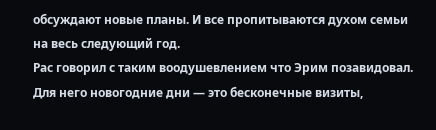обсуждают новые планы. И все пропитываются духом семьи на весь следующий год.
Рас говорил с таким воодушевлением что Эрим позавидовал. Для него новогодние дни — это бесконечные визиты,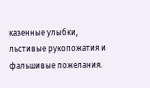казенные улыбки, льстивые рукопожатия и фальшивые пожелания.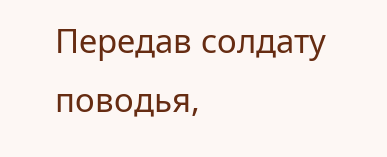Передав солдату поводья,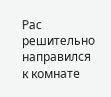Рас решительно направился к комнате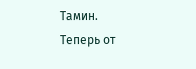Тамин. Теперь от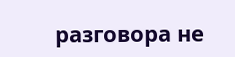разговора не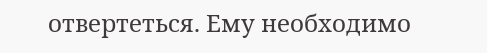отвертеться. Ему необходимо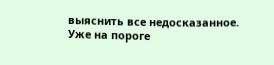выяснить все недосказанное. Уже на пороге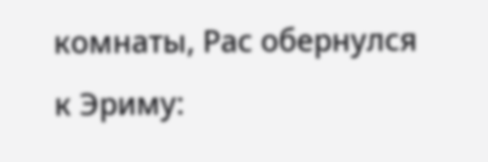комнаты, Рас обернулся к Эриму: